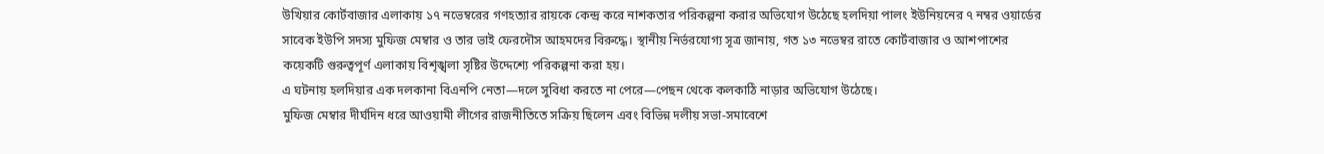উখিয়ার কোর্টবাজার এলাকায় ১৭ নভেম্বরের গণহত্যার রায়কে কেন্দ্র করে নাশকতার পরিকল্পনা করার অভিযোগ উঠেছে হলদিয়া পালং ইউনিয়নের ৭ নম্বর ওয়ার্ডের সাবেক ইউপি সদস্য মুফিজ মেম্বার ও তার ভাই ফেরদৌস আহমদের বিরুদ্ধে। স্থানীয় নির্ভরযোগ্য সূত্র জানায়, গত ১৩ নভেম্বর রাতে কোর্টবাজার ও আশপাশের কয়েকটি গুরুত্বপূর্ণ এলাকায় বিশৃঙ্খলা সৃষ্টির উদ্দেশ্যে পরিকল্পনা করা হয়।
এ ঘটনায় হলদিয়ার এক দলকানা বিএনপি নেতা—দলে সুবিধা করতে না পেরে—পেছন থেকে কলকাঠি নাড়ার অভিযোগ উঠেছে।
মুফিজ মেম্বার দীর্ঘদিন ধরে আওয়ামী লীগের রাজনীতিতে সক্রিয় ছিলেন এবং বিভিন্ন দলীয় সভা-সমাবেশে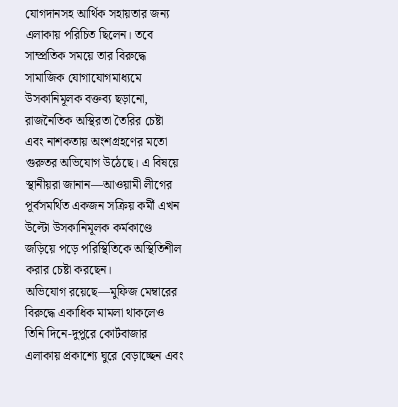যোগদানসহ আর্থিক সহায়তার জন্য এলাকায় পরিচিত ছিলেন। তবে সাম্প্রতিক সময়ে তার বিরুদ্ধে সামাজিক যোগাযোগমাধ্যমে উসকানিমূলক বক্তব্য ছড়ানো, রাজনৈতিক অস্থিরতা তৈরির চেষ্টা এবং নাশকতায় অংশগ্রহণের মতো গুরুতর অভিযোগ উঠেছে। এ বিষয়ে স্থানীয়রা জানান—আওয়ামী লীগের পূর্বসমর্থিত একজন সক্রিয় কর্মী এখন উল্টো উসকানিমূলক কর্মকাণ্ডে জড়িয়ে পড়ে পরিস্থিতিকে অস্থিতিশীল করার চেষ্টা করছেন।
অভিযোগ রয়েছে—মুফিজ মেম্বারের বিরুদ্ধে একাধিক মামলা থাকলেও তিনি দিনে-দুপুরে কোর্টবাজার এলাকায় প্রকাশ্যে ঘুরে বেড়াচ্ছেন এবং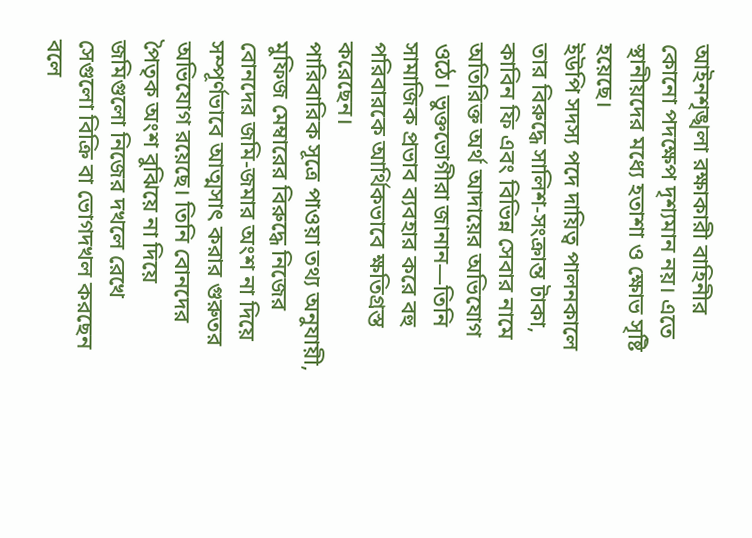আইনশৃঙ্খলা রক্ষাকারী বাহিনীর কোনো পদক্ষেপ দৃশ্যমান নয়। এতে স্থানীয়দের মধ্যে হতাশা ও ক্ষোভ সৃষ্টি হয়েছে।
ইউপি সদস্য পদে দায়িত্ব পালনকালে তার বিরুদ্ধে সালিশ-সংক্রান্ত টাকা, কাবিন ফি এবং বিভিন্ন সেবার নামে অতিরিক্ত অর্থ আদায়ের অভিযোগ ওঠে। ভুক্তভোগীরা জানান—তিনি সামাজিক প্রভাব ব্যবহার করে বহু পরিবারকে আর্থিকভাবে ক্ষতিগ্রস্ত করেছেন।
পারিবারিক সূত্রে পাওয়া তথ্য অনুযায়ী, মুফিজ মেম্বারের বিরুদ্ধে নিজের বোনদের জমি-জমার অংশ না দিয়ে সম্পূর্ণভাবে আত্মসাৎ করার গুরুতর অভিযোগ রয়েছে। তিনি বোনদের পৈতৃক অংশ বুঝিয়ে না দিয়ে জমিগুলো নিজের দখলে রেখে সেগুলো বিক্রি বা ভোগদখল করছেন বলে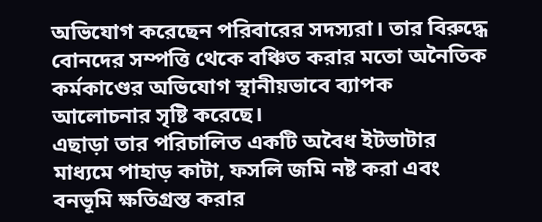অভিযোগ করেছেন পরিবারের সদস্যরা। তার বিরুদ্ধে বোনদের সম্পত্তি থেকে বঞ্চিত করার মতো অনৈতিক কর্মকাণ্ডের অভিযোগ স্থানীয়ভাবে ব্যাপক আলোচনার সৃষ্টি করেছে।
এছাড়া তার পরিচালিত একটি অবৈধ ইটভাটার মাধ্যমে পাহাড় কাটা, ফসলি জমি নষ্ট করা এবং বনভূমি ক্ষতিগ্রস্ত করার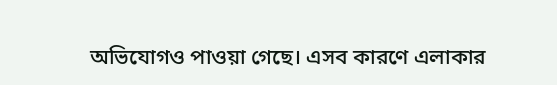অভিযোগও পাওয়া গেছে। এসব কারণে এলাকার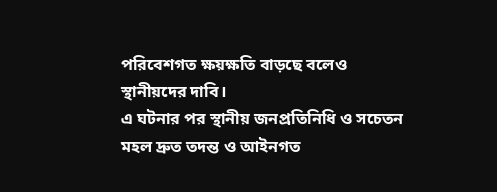পরিবেশগত ক্ষয়ক্ষতি বাড়ছে বলেও স্থানীয়দের দাবি।
এ ঘটনার পর স্থানীয় জনপ্রতিনিধি ও সচেতন মহল দ্রুত তদন্ত ও আইনগত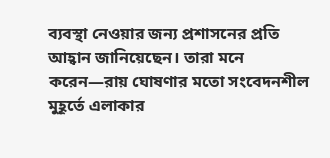ব্যবস্থা নেওয়ার জন্য প্রশাসনের প্রতি আহ্বান জানিয়েছেন। তারা মনে করেন—রায় ঘোষণার মতো সংবেদনশীল মুহূর্তে এলাকার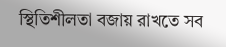স্থিতিশীলতা বজায় রাখতে সব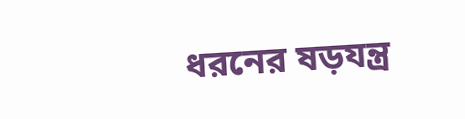ধরনের ষড়যন্ত্র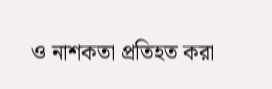ও নাশকতা প্রতিহত করা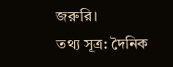জরুরি।
তথ্য সূত্র: দৈনিক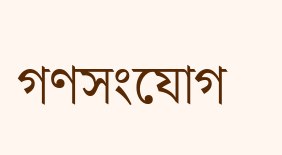গণসংযোগ